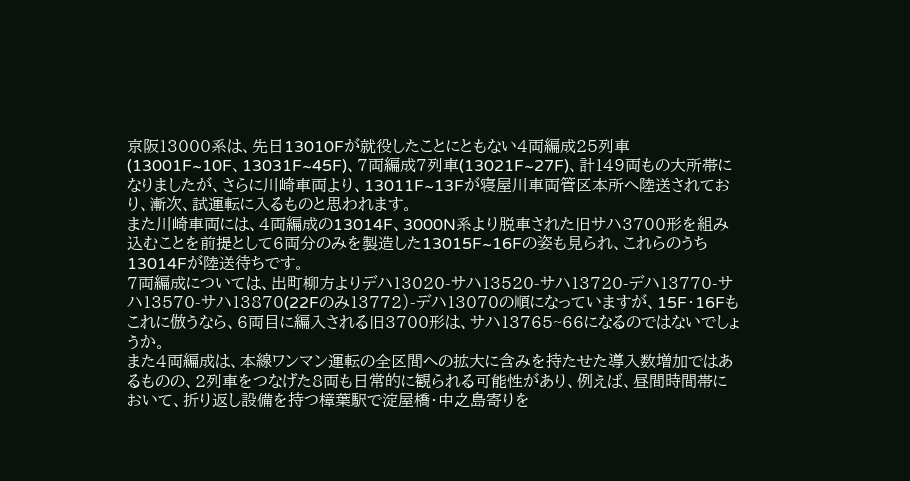京阪13000系は、先日13010Fが就役したことにともない4両編成25列車(13001F~10F、13031F~45F)、7両編成7列車(13021F~27F)、計149両もの大所帯になりましたが、さらに川崎車両より、13011F~13Fが寝屋川車両管区本所へ陸送されており、漸次、試運転に入るものと思われます。
また川崎車両には、4両編成の13014F、3000N系より脱車された旧サハ3700形を組み込むことを前提として6両分のみを製造した13015F~16Fの姿も見られ、これらのうち13014Fが陸送待ちです。
7両編成については、出町柳方よりデハ13020-サハ13520-サハ13720-デハ13770-サハ13570-サハ13870(22Fのみ13772)-デハ13070の順になっていますが、15F・16Fもこれに倣うなら、6両目に編入される旧3700形は、サハ13765~66になるのではないでしょうか。
また4両編成は、本線ワンマン運転の全区間への拡大に含みを持たせた導入数増加ではあるものの、2列車をつなげた8両も日常的に観られる可能性があり、例えば、昼間時間帯において、折り返し設備を持つ樟葉駅で淀屋橋・中之島寄りを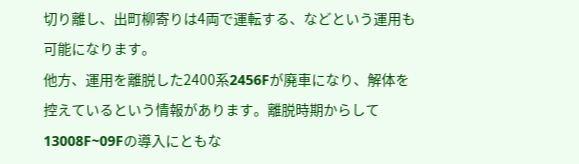切り離し、出町柳寄りは4両で運転する、などという運用も可能になります。
他方、運用を離脱した2400系2456Fが廃車になり、解体を控えているという情報があります。離脱時期からして13008F~09Fの導入にともな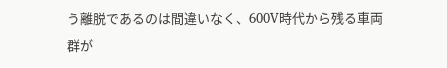う離脱であるのは間違いなく、600V時代から残る車両群が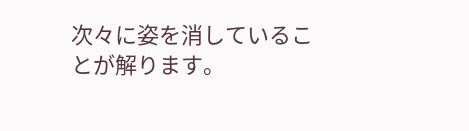次々に姿を消していることが解ります。